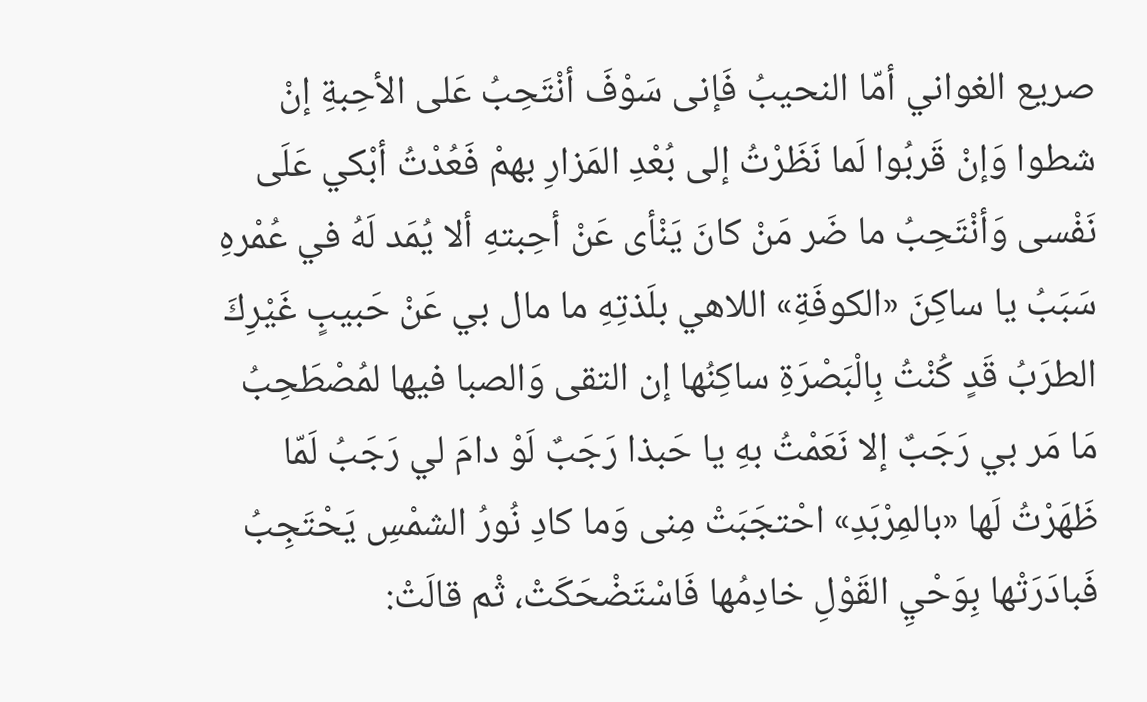صريع الغواني أمّا النحيبُ فَإنى سَوْفَ أنْتَحِبُ عَلى الأحِبةِ إنْ شطوا وَإنْ قَربُوا لَما نَظَرْتُ إلى بُعْدِ المَزارِ بهمْ فَعُدْتُ أبْكي عَلَى نَفْسى وَأنْتَحِبُ ما ضَر مَنْ كانَ يَنْأى عَنْ أحِبتهِ ألا يُمَد لَهُ في عُمْرهِ سَبَبُ يا ساكِنَ «الكوفَةِ» اللاهي بلَذتِهِ ما مال بي عَنْ حَبيبٍ غَيْرِكَ الطرَبُ قَدٍ كُنْتُ بِالْبَصْرَةِ ساكِنُها إن التقى وَالصبا فيها لمُصْطَحِبُ مَا مَر بي رَجَبٌ إلا نَعَمْتُ بهِ يا حَبذا رَجَبٌ لَوْ دامَ لي رَجَبُ لَمّا ظَهَرْتُ لَها «بالمِرْبَدِ» احْتجَبَتْ مِنى وَما كادِ نُورُ الشمْسِ يَحْتَجِبُ فَبادَرَتْها بِوَحْيِ القَوْلِ خادِمُها فَاسْتَضْحَكَتْ، ثْم قالَتْ: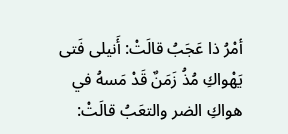أمْرُ ذا عَجَبُ قالَتْ: أَنيلى فَتى يَهْواكِ مُذُ زَمَنٌ قَدْ مَسهُ في هواكِ الضر والتعَبُ قالَتْ: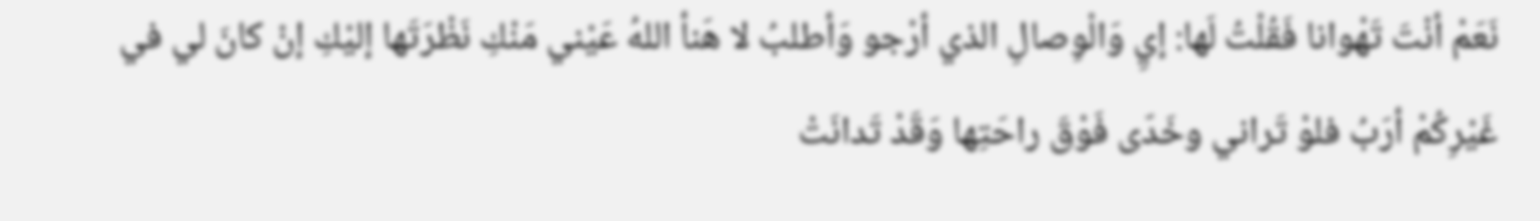نَعَمْ أنْتَ تَهْوانا فَقُلْتُ لَها: إيِ وَالْوِصالِ الذي أرْجو وَأطلبُ لا هَنأ اللهُ عَيْني مَنْكِ نَظْرَتَها إليْكِ إنْ كانَ لي في غَيْرِكُمْ أرَبُ فلوْ تَراني وخَدّى فَوْقَ راحَتِها وَقَدْ تَدانَتْ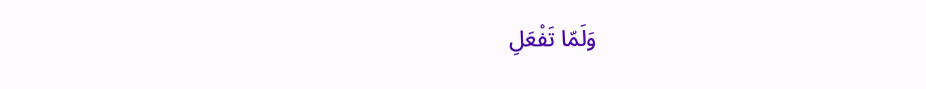وَلَمّا تَفْعَلِ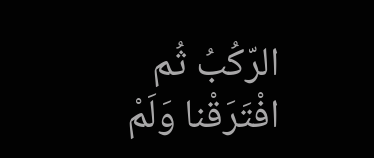الرّكُبُ ثُم افْتَرَقْنا وَلَمْ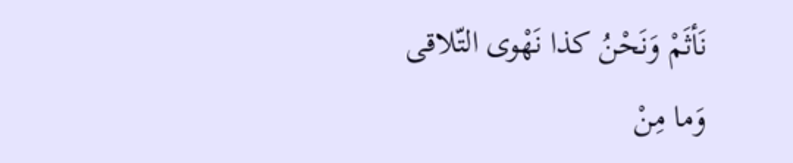نَأثَمْ وَنَحْنُ كذا نَهْوى التّلاقى وَما مِنْ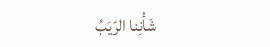شَأْنِنا الرّيَبُ